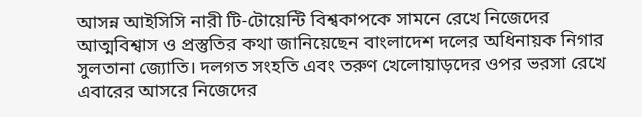আসন্ন আইসিসি নারী টি-টোয়েন্টি বিশ্বকাপকে সামনে রেখে নিজেদের আত্মবিশ্বাস ও প্রস্তুতির কথা জানিয়েছেন বাংলাদেশ দলের অধিনায়ক নিগার সুলতানা জ্যোতি। দলগত সংহতি এবং তরুণ খেলোয়াড়দের ওপর ভরসা রেখে এবারের আসরে নিজেদের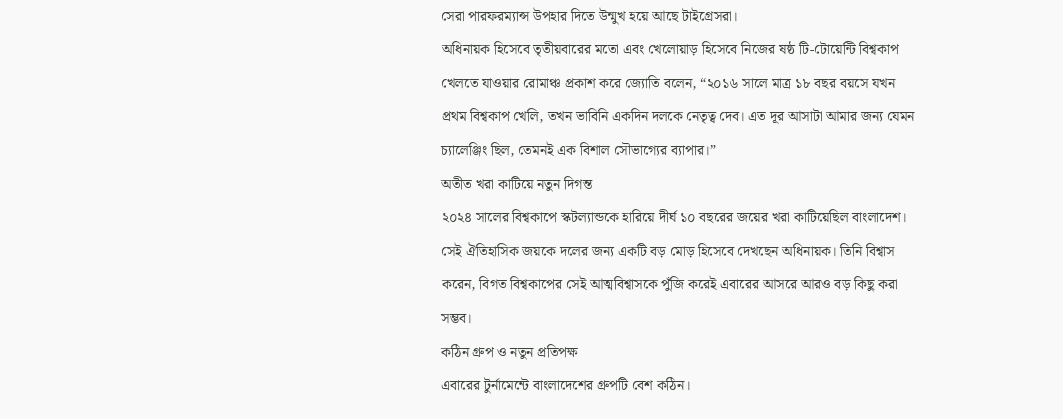সেরা পারফরম্যান্স উপহার দিতে উন্মুখ হয়ে আছে টাইগ্রেসরা।
অধিনায়ক হিসেবে তৃতীয়বারের মতো এবং খেলোয়াড় হিসেবে নিজের ষষ্ঠ টি-টোয়েন্টি বিশ্বকাপ খেলতে যাওয়ার রোমাঞ্চ প্রকাশ করে জ্যোতি বলেন, “২০১৬ সালে মাত্র ১৮ বছর বয়সে যখন প্রথম বিশ্বকাপ খেলি, তখন ভাবিনি একদিন দলকে নেতৃত্ব দেব। এত দূর আসাটা আমার জন্য যেমন চ্যালেঞ্জিং ছিল, তেমনই এক বিশাল সৌভাগ্যের ব্যাপার।”
অতীত খরা কাটিয়ে নতুন দিগন্ত
২০২৪ সালের বিশ্বকাপে স্কটল্যান্ডকে হারিয়ে দীর্ঘ ১০ বছরের জয়ের খরা কাটিয়েছিল বাংলাদেশ। সেই ঐতিহাসিক জয়কে দলের জন্য একটি বড় মোড় হিসেবে দেখছেন অধিনায়ক। তিনি বিশ্বাস করেন, বিগত বিশ্বকাপের সেই আত্মবিশ্বাসকে পুঁজি করেই এবারের আসরে আরও বড় কিছু করা সম্ভব।
কঠিন গ্রুপ ও নতুন প্রতিপক্ষ
এবারের টুর্নামেন্টে বাংলাদেশের গ্রুপটি বেশ কঠিন।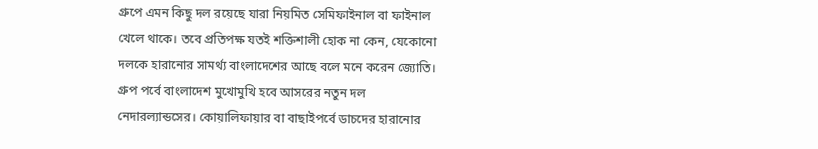গ্রুপে এমন কিছু দল রয়েছে যারা নিয়মিত সেমিফাইনাল বা ফাইনাল খেলে থাকে। তবে প্রতিপক্ষ যতই শক্তিশালী হোক না কেন, যেকোনো দলকে হারানোর সামর্থ্য বাংলাদেশের আছে বলে মনে করেন জ্যোতি।
গ্রুপ পর্বে বাংলাদেশ মুখোমুখি হবে আসরের নতুন দল নেদারল্যান্ডসের। কোয়ালিফায়ার বা বাছাইপর্বে ডাচদের হারানোর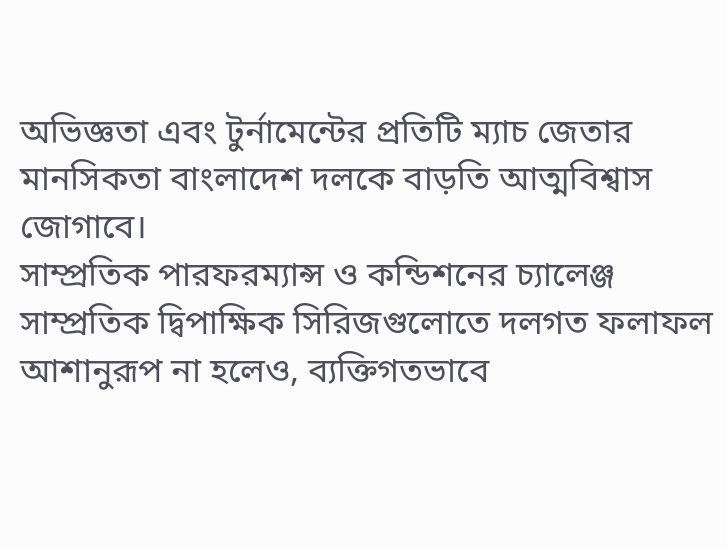অভিজ্ঞতা এবং টুর্নামেন্টের প্রতিটি ম্যাচ জেতার মানসিকতা বাংলাদেশ দলকে বাড়তি আত্মবিশ্বাস জোগাবে।
সাম্প্রতিক পারফরম্যান্স ও কন্ডিশনের চ্যালেঞ্জ
সাম্প্রতিক দ্বিপাক্ষিক সিরিজগুলোতে দলগত ফলাফল আশানুরূপ না হলেও, ব্যক্তিগতভাবে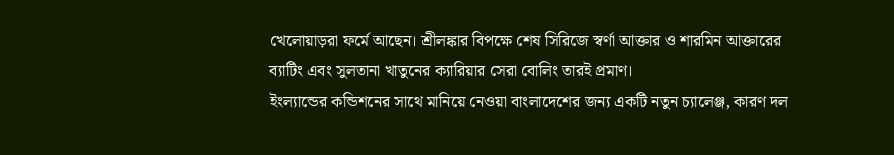খেলোয়াড়রা ফর্মে আছেন। শ্রীলঙ্কার বিপক্ষে শেষ সিরিজে স্বর্ণা আক্তার ও শারমিন আক্তারের ব্যাটিং এবং সুলতানা খাতুনের ক্যারিয়ার সেরা বোলিং তারই প্রমাণ।
ইংল্যান্ডের কন্ডিশনের সাথে মানিয়ে নেওয়া বাংলাদেশের জন্য একটি নতুন চ্যালেঞ্জ, কারণ দল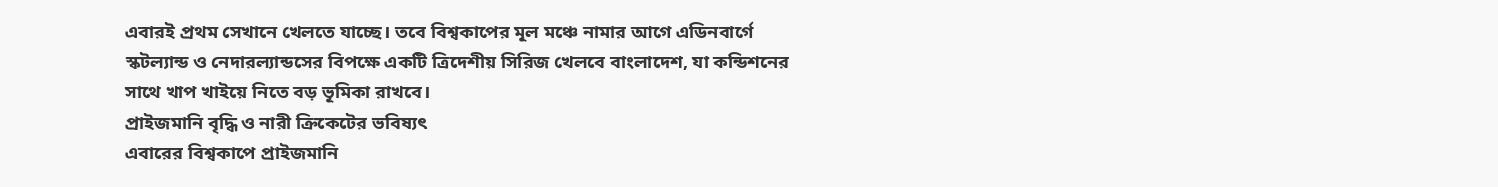এবারই প্রথম সেখানে খেলতে যাচ্ছে। তবে বিশ্বকাপের মূল মঞ্চে নামার আগে এডিনবার্গে স্কটল্যান্ড ও নেদারল্যান্ডসের বিপক্ষে একটি ত্রিদেশীয় সিরিজ খেলবে বাংলাদেশ, যা কন্ডিশনের সাথে খাপ খাইয়ে নিতে বড় ভূমিকা রাখবে।
প্রাইজমানি বৃদ্ধি ও নারী ক্রিকেটের ভবিষ্যৎ
এবারের বিশ্বকাপে প্রাইজমানি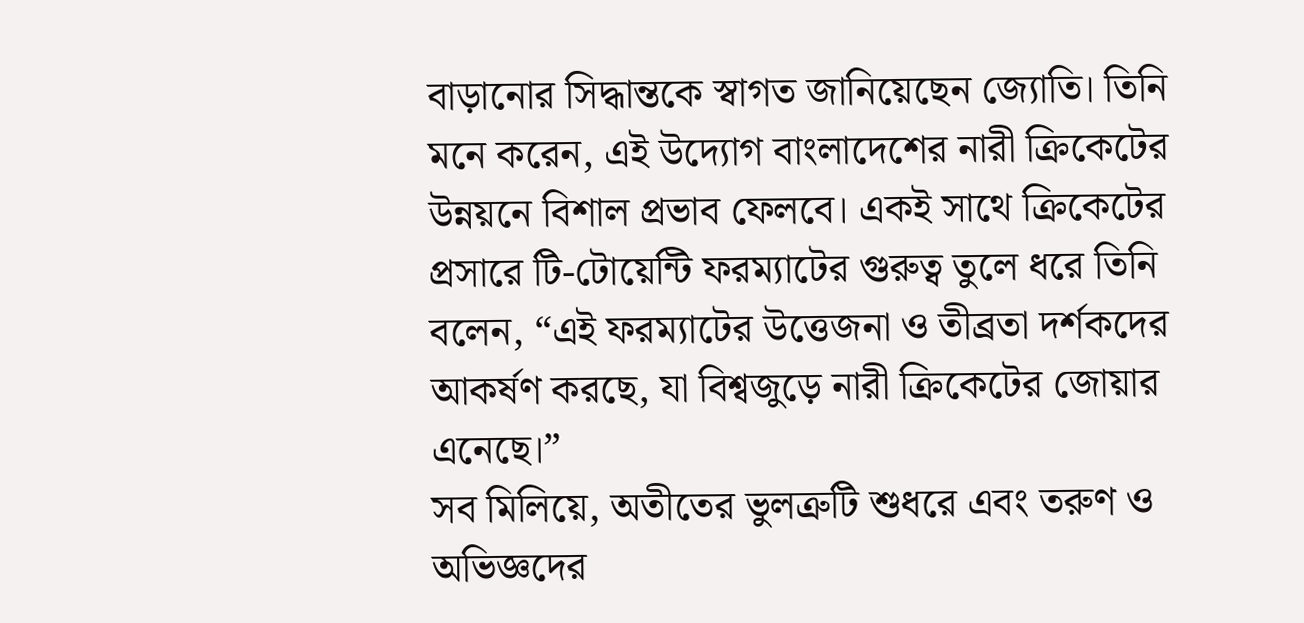বাড়ানোর সিদ্ধান্তকে স্বাগত জানিয়েছেন জ্যোতি। তিনি মনে করেন, এই উদ্যোগ বাংলাদেশের নারী ক্রিকেটের উন্নয়নে বিশাল প্রভাব ফেলবে। একই সাথে ক্রিকেটের প্রসারে টি-টোয়েন্টি ফরম্যাটের গুরুত্ব তুলে ধরে তিনি বলেন, “এই ফরম্যাটের উত্তেজনা ও তীব্রতা দর্শকদের আকর্ষণ করছে, যা বিশ্বজুড়ে নারী ক্রিকেটের জোয়ার এনেছে।”
সব মিলিয়ে, অতীতের ভুলত্রুটি শুধরে এবং তরুণ ও অভিজ্ঞদের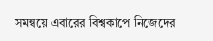সমন্বয়ে এবারের বিশ্বকাপে নিজেদের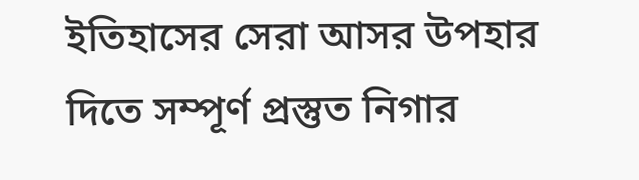ইতিহাসের সেরা আসর উপহার দিতে সম্পূর্ণ প্রস্তুত নিগার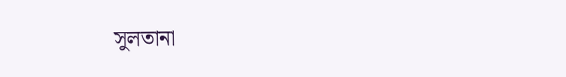সুলতানা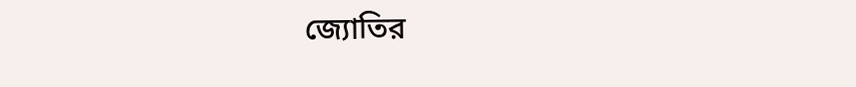জ্যোতির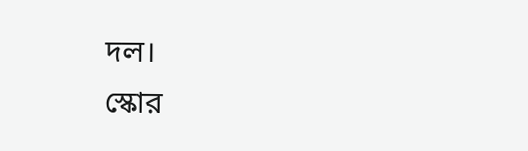দল।
স্কোর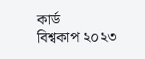কার্ড
বিশ্বকাপ ২০২৩